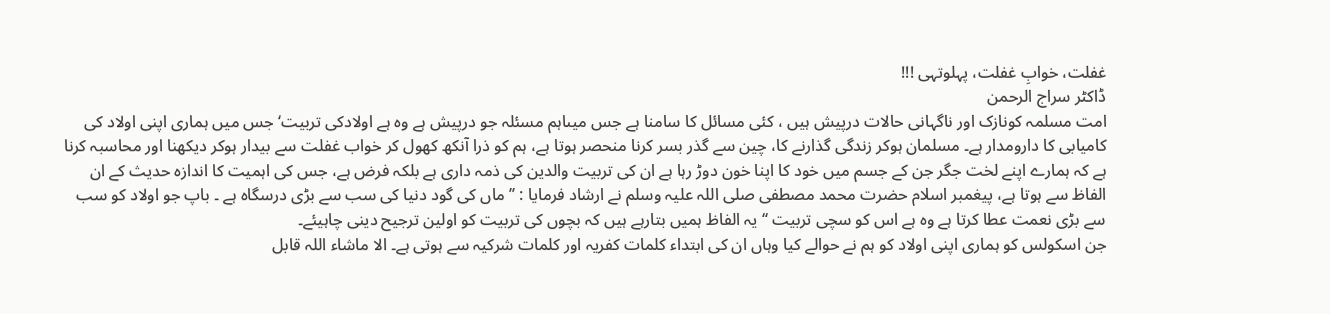غفلت، خوابِ غفلت، پہلوتہی !!!
ڈاکٹر سراج الرحمن
امت مسلمہ کونازک اور ناگہانی حالات درپیش ہیں ، کئی مسائل کا سامنا ہے جس میںاہم مسئلہ جو درپیش ہے وہ ہے اولادکی تربیت‘ جس میں ہماری اپنی اولاد کی کامیابی کا دارومدار ہے۔ مسلمان ہوکر زندگی گذارنے کا، چین سے گذر بسر کرنا منحصر ہوتا ہے، ہم کو ذرا آنکھ کھول کر خواب غفلت سے بیدار ہوکر دیکھنا اور محاسبہ کرنا ہے کہ ہمارے اپنے لخت جگر جن کے جسم میں خود کا اپنا خون دوڑ رہا ہے ان کی تربیت والدین کی ذمہ داری ہے بلکہ فرض ہے، جس کی اہمیت کا اندازہ حدیث کے ان الفاظ سے ہوتا ہے، پیغمبر اسلام حضرت محمد مصطفی صلی اللہ علیہ وسلم نے ارشاد فرمایا : ’’ ماں کی گود دنیا کی سب سے بڑی درسگاہ ہے ۔ باپ جو اولاد کو سب سے بڑی نعمت عطا کرتا ہے وہ ہے اس کو سچی تربیت ‘‘ یہ الفاظ ہمیں بتارہے ہیں کہ بچوں کی تربیت کو اولین ترجیح دینی چاہیئے۔
جن اسکولس کو ہماری اپنی اولاد کو ہم نے حوالے کیا وہاں ان کی ابتداء کلمات کفریہ اور کلمات شرکیہ سے ہوتی ہے۔ الا ماشاء اللہ قابل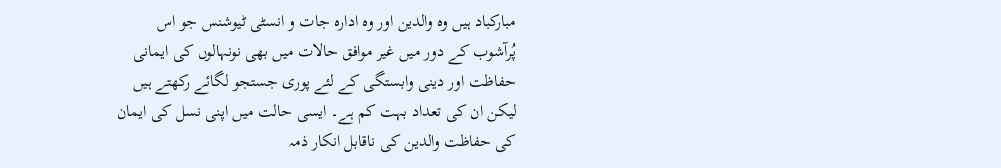مبارکباد ہیں وہ والدین اور وہ ادارہ جات و انسٹی ٹیوشنس جو اس پُرآشوب کے دور میں غیر موافق حالات میں بھی نونہالوں کی ایمانی حفاظت اور دینی وابستگی کے لئے پوری جستجو لگائے رکھتے ہیں لیکن ان کی تعداد بہت کم ہے۔ ایسی حالت میں اپنی نسل کی ایمان کی حفاظت والدین کی ناقابل انکار ذمہ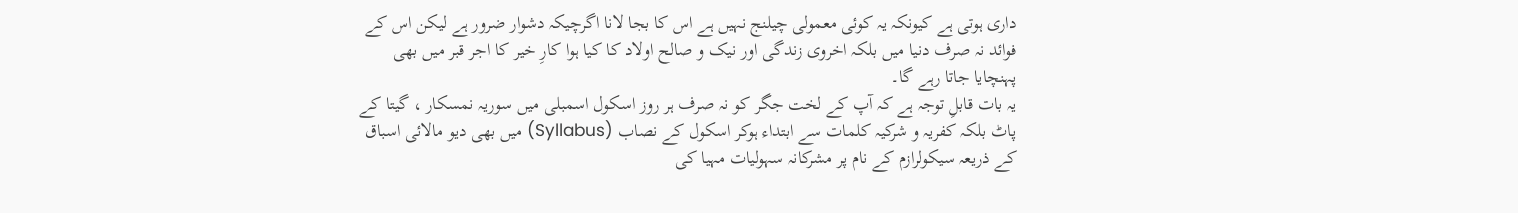داری ہوتی ہے کیونکہ یہ کوئی معمولی چیلنج نہیں ہے اس کا بجا لانا اگرچیکہ دشوار ضرور ہے لیکن اس کے فوائد نہ صرف دنیا میں بلکہ اخروی زندگی اور نیک و صالح اولاد کا کیا ہوا کارِ خیر کا اجر قبر میں بھی پہنچایا جاتا رہے گا۔
یہ بات قابلِ توجہ ہے کہ آپ کے لخت جگر کو نہ صرف ہر روز اسکول اسمبلی میں سوریہ نمسکار ، گیتا کے پاٹ بلکہ کفریہ و شرکیہ کلمات سے ابتداء ہوکر اسکول کے نصاب (Syllabus) میں بھی دیو مالائی اسباق کے ذریعہ سیکولرازم کے نام پر مشرکانہ سہولیات مہیا کی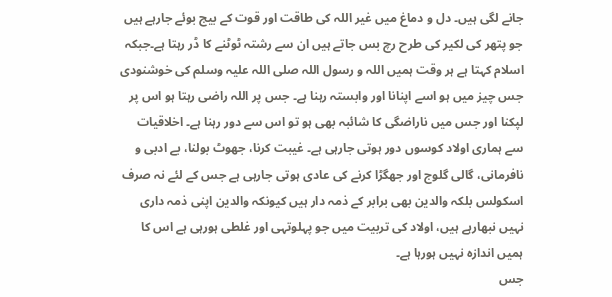جانے لگی ہیں۔ دل و دماغ میں غیر اللہ کی طاقت اور قوت کے بیج بوئے جارہے ہیں جو پتھر کی لکیر کی طرح رچ بس جاتے ہیں ان سے رشتہ ٹوٹنے کا ڈر رہتا ہے۔جبکہ اسلام کہتا ہے ہر وقت ہمیں اللہ و رسول اللہ صلی اللہ علیہ وسلم کی خوشنودی جس چیز میں ہو اسے اپنانا اور وابستہ رہنا ہے۔ جس پر اللہ راضی رہتا ہو اس پر لپکنا اور جس میں ناراضگی کا شائبہ بھی ہو تو اس سے دور رہنا ہے۔ اخلاقیات سے ہماری اولاد کوسوں دور ہوتی جارہی ہے۔ غیبت کرنا، جھوٹ بولنا، بے ادبی و نافرمانی، گالی گلوج اور جھگڑا کرنے کی عادی ہوتی جارہی ہے جس کے لئے نہ صرف اسکولس بلکہ والدین بھی برابر کے ذمہ دار ہیں کیونکہ والدین اپنی ذمہ داری نہیں نبھارہے ہیں، اولاد کی تربیت میں جو پہلوتہی اور غلطی ہورہی ہے اس کا ہمیں اندازہ نہیں ہورہا ہے۔
جس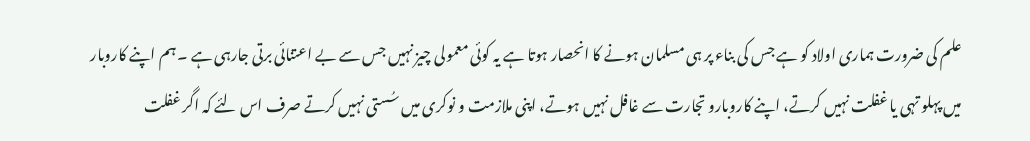علم کی ضرورت ہماری اولاد کو ہے جس کی بناء پر ہی مسلمان ہونے کا انحصار ہوتا ہے یہ کوئی معمولی چیز نہیں جس سے بے اعتنائی برتی جارہی ہے ۔ ہم اپنے کاروبار میں پہلو تہی یا غفلت نہیں کرتے، اپنے کاروبارو تجارت سے غافل نہیں ہوتے، اپنی ملازمت و نوکری میں سُستی نہیں کرتے صرف اس لئے کہ اگر غفلت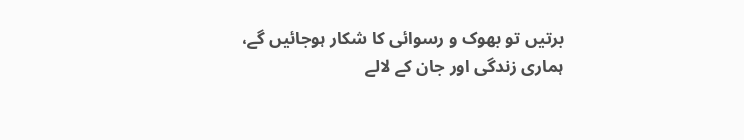برتیں تو بھوک و رسوائی کا شکار ہوجائیں گے، ہماری زندگی اور جان کے لالے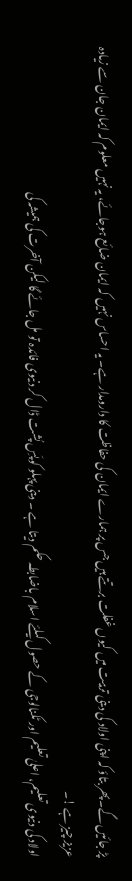پڑ جائیں گے۔پھر بتاؤ کہ اپنی اولاد کی دینی تربیت میں کیوں غفلت برتتے ہیں جس پر ہمارے ایمان کی حفاظت کا دارومدار ہے۔ یہ احساس نہیں کہ ایمان ضائع ہوجائے، یہ نہیں معلوم کہ ایمان جان سے زیادہ عزیز چیز ہے !۔
اولاد کی دنیوی تعلیم، اعلیٰ تعلیم اور ٹکنالوجی کے حصول کیلئے اسلام باضابطہ حکم دیتا ہے ۔ دینی پہلو کو پَسِ پُشت ڈال کر دنیوی فائدہ تو مل جائے گا لیکن آخرت کی ہمیشہ کی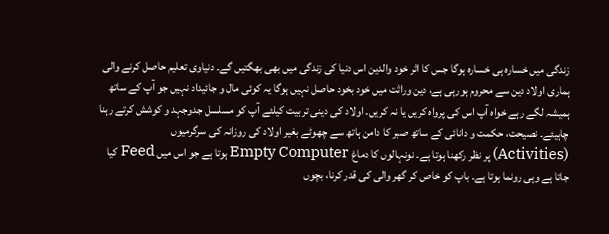زندگی میں خسارہ ہی خسارہ ہوگا جس کا اثر خود والدین اس دنیا کی زندگی میں بھی بھگتیں گے۔ دنیاوی تعلیم حاصل کرنے والی ہماری اولاد دین سے محروم ہورہی ہے، دین وراثت میں خود بخود حاصل نہیں ہوگا یہ کوئی مال و جائیداد نہیں جو آپ کے ساتھ ہمیشہ لگے رہے خواہ آپ اس کی پرواہ کریں یا نہ کریں۔ اولاد کی دینی تربیت کیلئے آپ کو مسلسل جدوجہد و کوشش کرتے رہنا چاہیئے۔ نصیحت، حکمت و دانائی کے ساتھ صبر کا دامن ہاتھ سے چھوٹے بغیر اولاد کی روزانہ کی سرگرمیوں (Activities) پر نظر رکھنا ہوتا ہے۔ نونہالوں کا دماغ Empty Computer ہوتا ہے جو اس میں Feed کیا جاتا ہے وہی رونما ہوتا ہے۔ باپ کو خاص کر گھر والی کی قدر کرنا، بچوں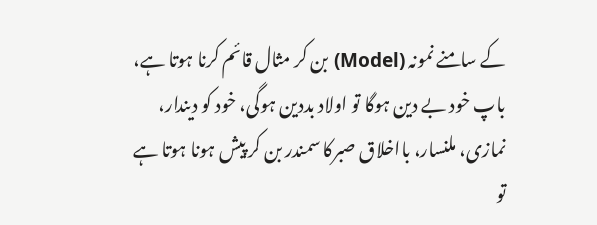کے سامنے نمونہ (Model) بن کر مثال قائم کرنا ہوتا ہے، باپ خود بے دین ہوگا تو اولاد بددین ہوگی، خود کو دیندار، نمازی، ملنسار، بااخلاق صبرکا سمندر بن کر پیش ہونا ہوتا ہے تو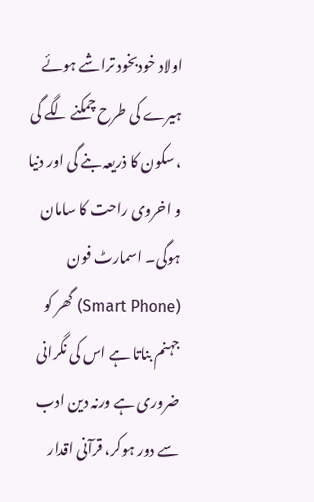اولاد خودبخود تراشے ہوئے ہیرے کی طرح چمکنے لگے گی ، سکون کا ذریعہ بنے گی اور دنیا و اخروی راحت کا سامان ہوگی۔ اسمارٹ فون (Smart Phone) گھر کو جہنم بناتا ہے اس کی نگرانی ضروری ہے ورنہ دین ادب سے دور ہوکر، قرآنی اقدار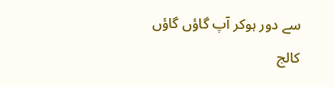سے دور ہوکر آپ گاؤں گاؤں کالج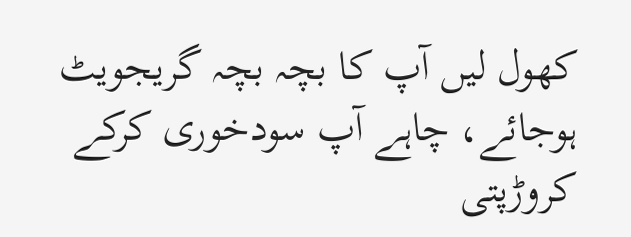کھول لیں آپ کا بچہ بچہ گریجویٹ ہوجائے، چاہے آپ سودخوری کرکے کروڑپتی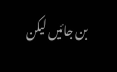بن جائیں لیکن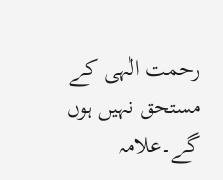رحمت الٰہی کے مستحق نہیں ہوں گے۔علامہ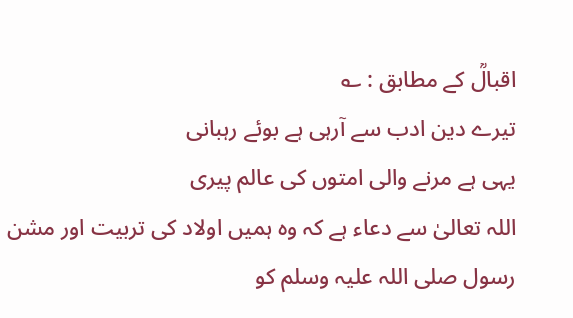اقبالؒ کے مطابق : ؎
تیرے دین ادب سے آرہی ہے بوئے رہبانی
یہی ہے مرنے والی امتوں کی عالم پیری
اللہ تعالیٰ سے دعاء ہے کہ وہ ہمیں اولاد کی تربیت اور مشن رسول صلی اللہ علیہ وسلم کو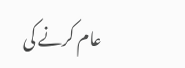عام کرنے کی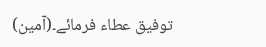توفیق عطاء فرمائے۔(آمین)